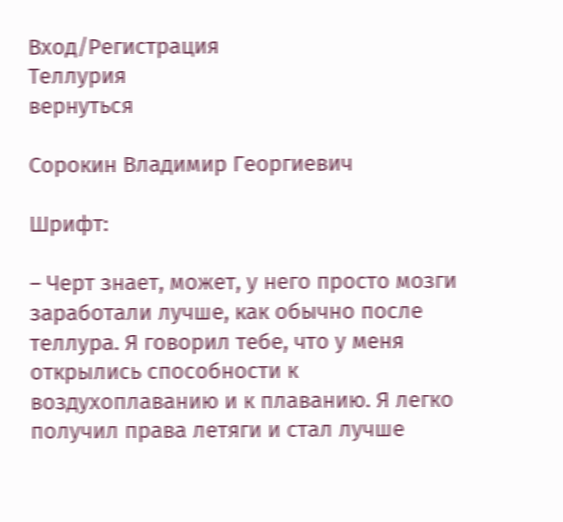Вход/Регистрация
Теллурия
вернуться

Сорокин Владимир Георгиевич

Шрифт:

– Черт знает, может, у него просто мозги заработали лучше, как обычно после теллура. Я говорил тебе, что у меня открылись способности к воздухоплаванию и к плаванию. Я легко получил права летяги и стал лучше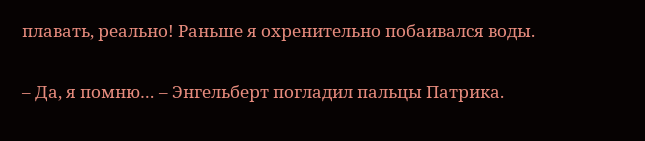плавать, реально! Раньше я охренительно побаивался воды.

– Да, я помню… – Энгельберт погладил пальцы Патрика.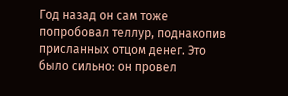Год назад он сам тоже попробовал теллур, поднакопив присланных отцом денег. Это было сильно: он провел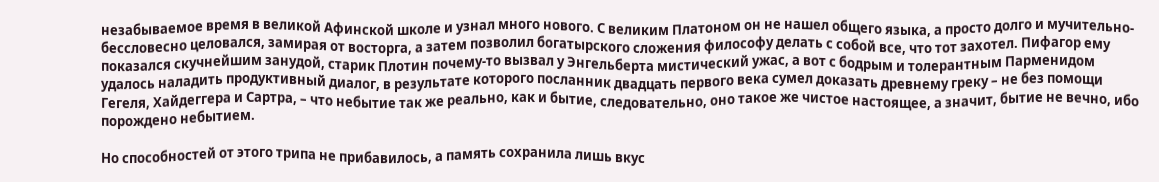незабываемое время в великой Афинской школе и узнал много нового. С великим Платоном он не нашел общего языка, а просто долго и мучительно-бессловесно целовался, замирая от восторга, а затем позволил богатырского сложения философу делать с собой все, что тот захотел. Пифагор ему показался скучнейшим занудой, старик Плотин почему-то вызвал у Энгельберта мистический ужас, а вот с бодрым и толерантным Парменидом удалось наладить продуктивный диалог, в результате которого посланник двадцать первого века сумел доказать древнему греку – не без помощи Гегеля, Хайдеггера и Сартра, – что небытие так же реально, как и бытие, следовательно, оно такое же чистое настоящее, а значит, бытие не вечно, ибо порождено небытием.

Но способностей от этого трипа не прибавилось, а память сохранила лишь вкус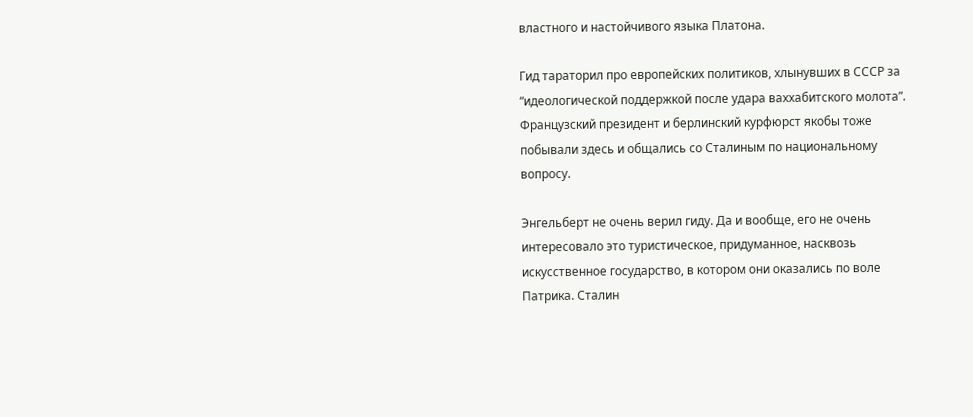властного и настойчивого языка Платона.

Гид тараторил про европейских политиков, хлынувших в СССР за “идеологической поддержкой после удара ваххабитского молота”. Французский президент и берлинский курфюрст якобы тоже побывали здесь и общались со Сталиным по национальному вопросу.

Энгельберт не очень верил гиду. Да и вообще, его не очень интересовало это туристическое, придуманное, насквозь искусственное государство, в котором они оказались по воле Патрика. Сталин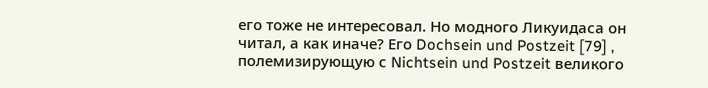его тоже не интересовал. Но модного Ликуидаса он читал, а как иначе? Его Dochsein und Postzeit [79] , полемизирующую с Nichtsein und Postzeit великого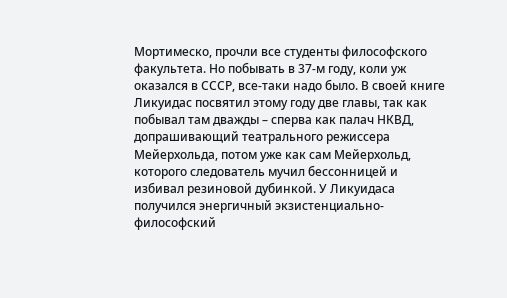Мортимеско, прочли все студенты философского факультета. Но побывать в 37-м году, коли уж оказался в СССР, все-таки надо было. В своей книге Ликуидас посвятил этому году две главы, так как побывал там дважды – сперва как палач НКВД, допрашивающий театрального режиссера Мейерхольда, потом уже как сам Мейерхольд, которого следователь мучил бессонницей и избивал резиновой дубинкой. У Ликуидаса получился энергичный экзистенциально-философский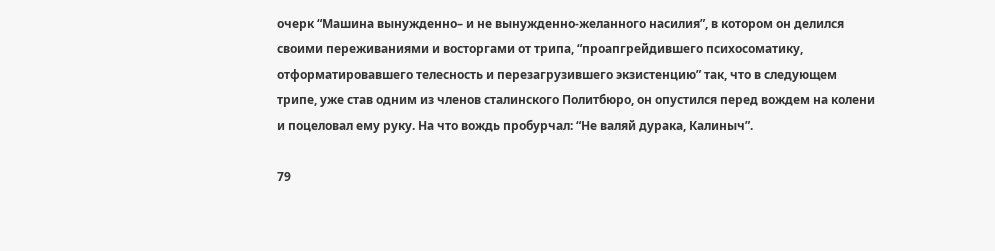очерк “Машина вынужденно– и не вынужденно-желанного насилия”, в котором он делился своими переживаниями и восторгами от трипа, “проапгрейдившего психосоматику, отформатировавшего телесность и перезагрузившего экзистенцию” так, что в следующем трипе, уже став одним из членов сталинского Политбюро, он опустился перед вождем на колени и поцеловал ему руку. На что вождь пробурчал: “Не валяй дурака, Калиныч”.

79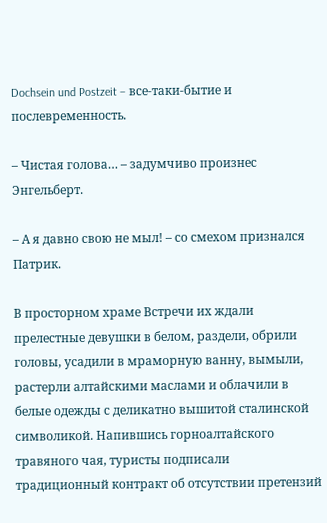Dochsein und Postzeit – все-таки-бытие и послевременность.

– Чистая голова… – задумчиво произнес Энгельберт.

– А я давно свою не мыл! – со смехом признался Патрик.

В просторном храме Встречи их ждали прелестные девушки в белом, раздели, обрили головы, усадили в мраморную ванну, вымыли, растерли алтайскими маслами и облачили в белые одежды с деликатно вышитой сталинской символикой. Напившись горноалтайского травяного чая, туристы подписали традиционный контракт об отсутствии претензий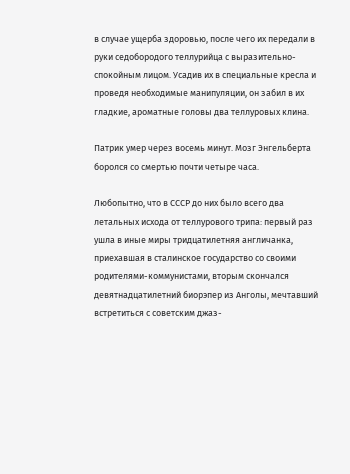в случае ущерба здоровью, после чего их передали в руки седобородого теллурийца с выразительно-спокойным лицом. Усадив их в специальные кресла и проведя необходимые манипуляции, он забил в их гладкие, ароматные головы два теллуровых клина.

Патрик умер через восемь минут. Мозг Энгельберта боролся со смертью почти четыре часа.

Любопытно, что в СССР до них было всего два летальных исхода от теллурового трипа: первый раз ушла в иные миры тридцатилетняя англичанка, приехавшая в сталинское государство со своими родителями-коммунистами, вторым скончался девятнадцатилетний биорэпер из Анголы, мечтавший встретиться с советским джаз-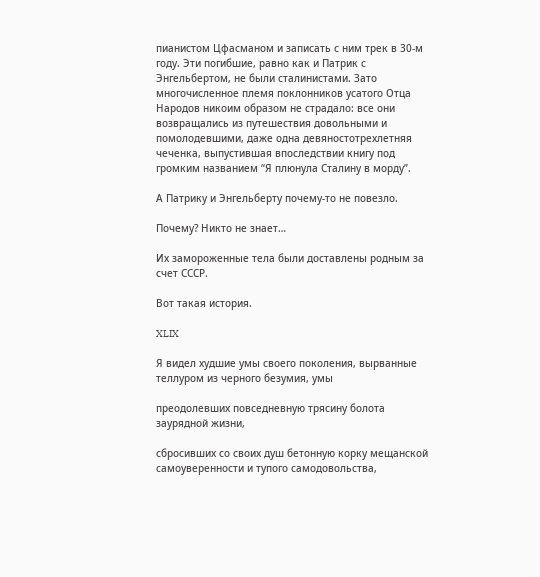пианистом Цфасманом и записать с ним трек в 30-м году. Эти погибшие, равно как и Патрик с Энгельбертом, не были сталинистами. Зато многочисленное племя поклонников усатого Отца Народов никоим образом не страдало: все они возвращались из путешествия довольными и помолодевшими, даже одна девяностотрехлетняя чеченка, выпустившая впоследствии книгу под громким названием “Я плюнула Сталину в морду”.

А Патрику и Энгельберту почему-то не повезло.

Почему? Никто не знает…

Их замороженные тела были доставлены родным за счет СССР.

Вот такая история.

XLIX

Я видел худшие умы своего поколения, вырванные теллуром из черного безумия, умы

преодолевших повседневную трясину болота заурядной жизни,

сбросивших со своих душ бетонную корку мещанской самоуверенности и тупого самодовольства,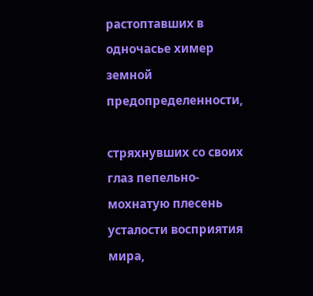растоптавших в одночасье химер земной предопределенности,

стряхнувших со своих глаз пепельно-мохнатую плесень усталости восприятия мира,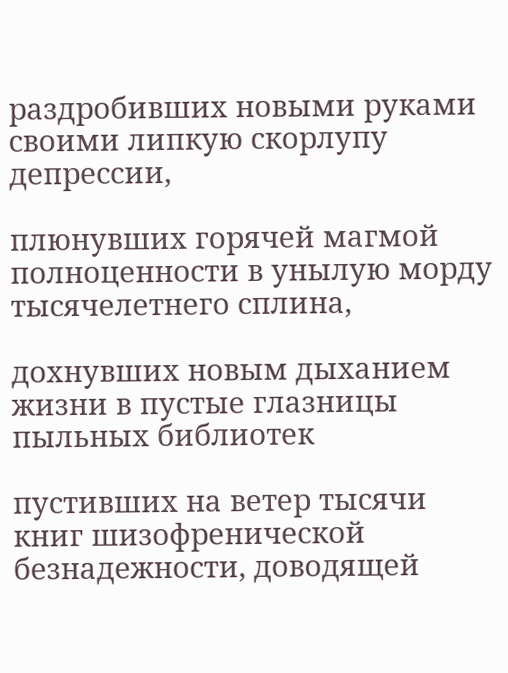раздробивших новыми руками своими липкую скорлупу депрессии,

плюнувших горячей магмой полноценности в унылую морду тысячелетнего сплина,

дохнувших новым дыханием жизни в пустые глазницы пыльных библиотек

пустивших на ветер тысячи книг шизофренической безнадежности, доводящей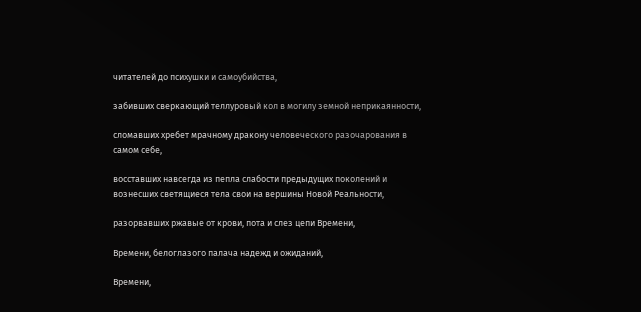читателей до психушки и самоубийства,

забивших сверкающий теллуровый кол в могилу земной неприкаянности,

сломавших хребет мрачному дракону человеческого разочарования в самом себе,

восставших навсегда из пепла слабости предыдущих поколений и вознесших светящиеся тела свои на вершины Новой Реальности,

разорвавших ржавые от крови, пота и слез цепи Времени,

Времени, белоглазого палача надежд и ожиданий,

Времени,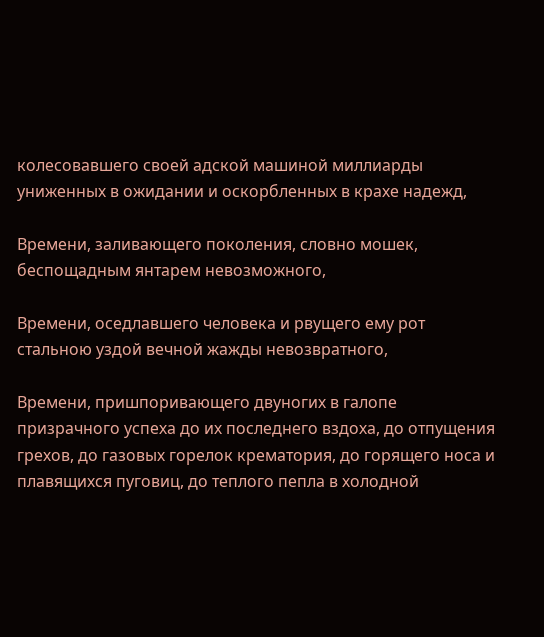колесовавшего своей адской машиной миллиарды униженных в ожидании и оскорбленных в крахе надежд,

Времени, заливающего поколения, словно мошек, беспощадным янтарем невозможного,

Времени, оседлавшего человека и рвущего ему рот стальною уздой вечной жажды невозвратного,

Времени, пришпоривающего двуногих в галопе призрачного успеха до их последнего вздоха, до отпущения грехов, до газовых горелок крематория, до горящего носа и плавящихся пуговиц, до теплого пепла в холодной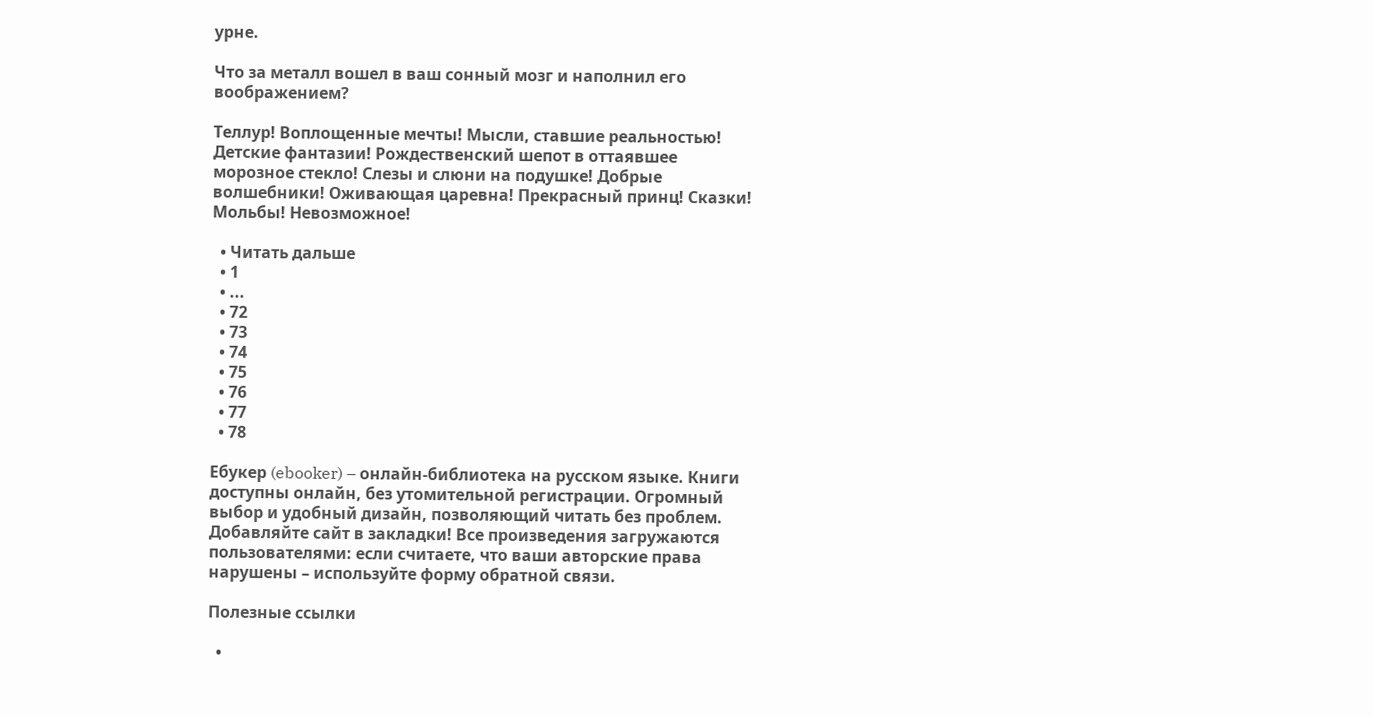урне.

Что за металл вошел в ваш сонный мозг и наполнил его воображением?

Теллур! Воплощенные мечты! Мысли, ставшие реальностью! Детские фантазии! Рождественский шепот в оттаявшее морозное стекло! Слезы и слюни на подушке! Добрые волшебники! Оживающая царевна! Прекрасный принц! Сказки! Мольбы! Невозможное!

  • Читать дальше
  • 1
  • ...
  • 72
  • 73
  • 74
  • 75
  • 76
  • 77
  • 78

Ебукер (ebooker) – онлайн-библиотека на русском языке. Книги доступны онлайн, без утомительной регистрации. Огромный выбор и удобный дизайн, позволяющий читать без проблем. Добавляйте сайт в закладки! Все произведения загружаются пользователями: если считаете, что ваши авторские права нарушены – используйте форму обратной связи.

Полезные ссылки

  •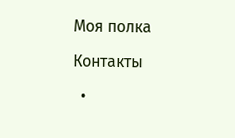Моя полка

Контакты

  •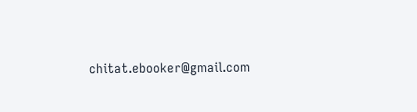chitat.ebooker@gmail.com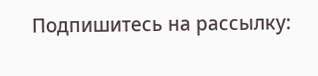Подпишитесь на рассылку: